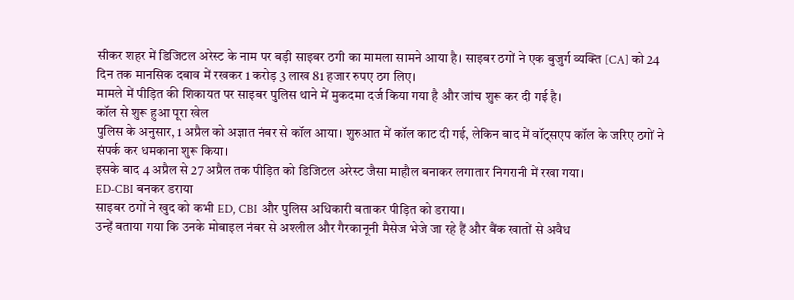सीकर शहर में डिजिटल अरेस्ट के नाम पर बड़ी साइबर ठगी का मामला सामने आया है। साइबर ठगों ने एक बुजुर्ग व्यक्ति [CA] को 24 दिन तक मानसिक दबाव में रखकर 1 करोड़ 3 लाख 81 हजार रुपए ठग लिए।
मामले में पीड़ित की शिकायत पर साइबर पुलिस थाने में मुकदमा दर्ज किया गया है और जांच शुरू कर दी गई है।
कॉल से शुरू हुआ पूरा खेल
पुलिस के अनुसार, 1 अप्रैल को अज्ञात नंबर से कॉल आया। शुरुआत में कॉल काट दी गई, लेकिन बाद में वॉट्सएप कॉल के जरिए ठगों ने संपर्क कर धमकाना शुरू किया।
इसके बाद 4 अप्रैल से 27 अप्रैल तक पीड़ित को डिजिटल अरेस्ट जैसा माहौल बनाकर लगातार निगरानी में रखा गया।
ED-CBI बनकर डराया
साइबर ठगों ने खुद को कभी ED, CBI और पुलिस अधिकारी बताकर पीड़ित को डराया।
उन्हें बताया गया कि उनके मोबाइल नंबर से अश्लील और गैरकानूनी मैसेज भेजे जा रहे हैं और बैंक खातों से अवैध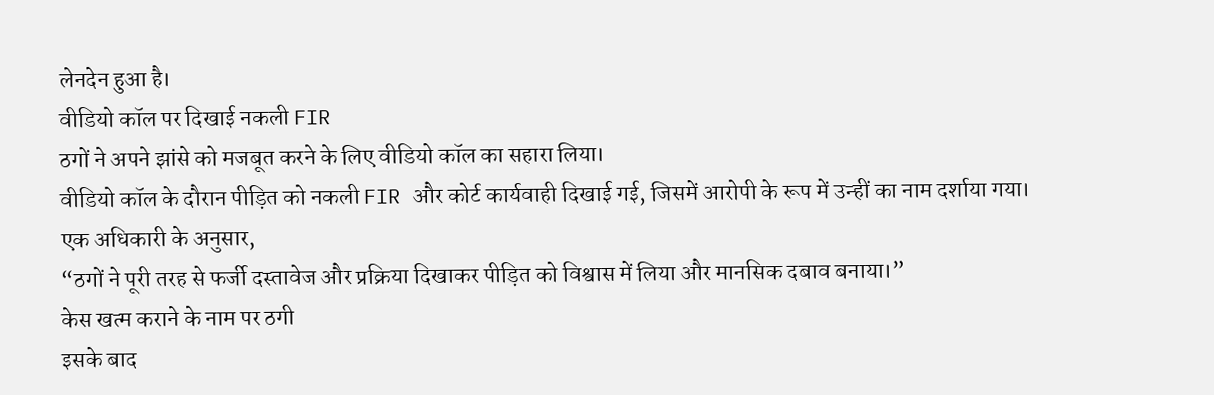लेनदेन हुआ है।
वीडियो कॉल पर दिखाई नकली FIR
ठगों ने अपने झांसे को मजबूत करने के लिए वीडियो कॉल का सहारा लिया।
वीडियो कॉल के दौरान पीड़ित को नकली FIR और कोर्ट कार्यवाही दिखाई गई, जिसमें आरोपी के रूप में उन्हीं का नाम दर्शाया गया।
एक अधिकारी के अनुसार,
“ठगों ने पूरी तरह से फर्जी दस्तावेज और प्रक्रिया दिखाकर पीड़ित को विश्वास में लिया और मानसिक दबाव बनाया।”
केस खत्म कराने के नाम पर ठगी
इसके बाद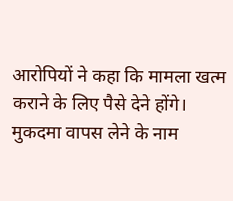आरोपियों ने कहा कि मामला खत्म कराने के लिए पैसे देने होंगे।
मुकदमा वापस लेने के नाम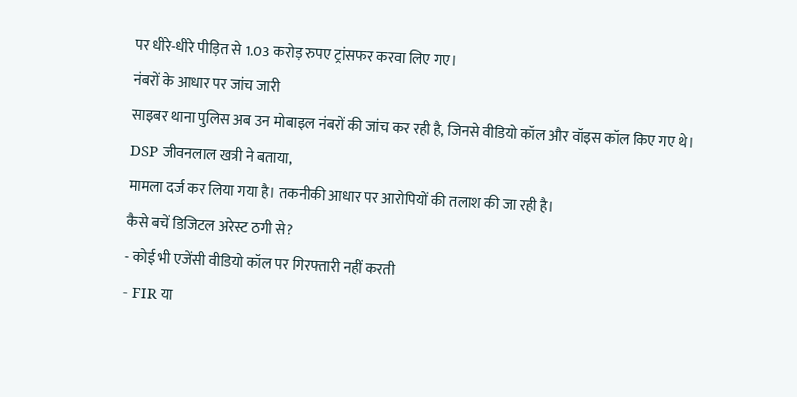पर धीरे-धीरे पीड़ित से 1.03 करोड़ रुपए ट्रांसफर करवा लिए गए।
नंबरों के आधार पर जांच जारी
साइबर थाना पुलिस अब उन मोबाइल नंबरों की जांच कर रही है, जिनसे वीडियो कॉल और वॉइस कॉल किए गए थे।
DSP जीवनलाल खत्री ने बताया,
मामला दर्ज कर लिया गया है। तकनीकी आधार पर आरोपियों की तलाश की जा रही है।
कैसे बचें डिजिटल अरेस्ट ठगी से?
- कोई भी एजेंसी वीडियो कॉल पर गिरफ्तारी नहीं करती
- FIR या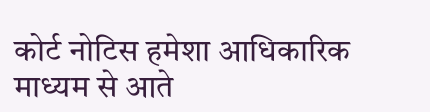कोर्ट नोटिस हमेशा आधिकारिक माध्यम से आते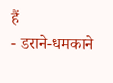हैं
- डराने-धमकाने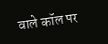वाले कॉल पर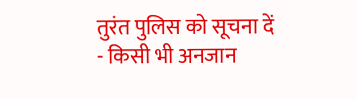तुरंत पुलिस को सूचना दें
- किसी भी अनजान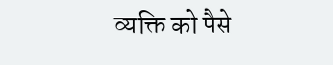व्यक्ति को पैसे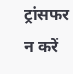ट्रांसफर न करें